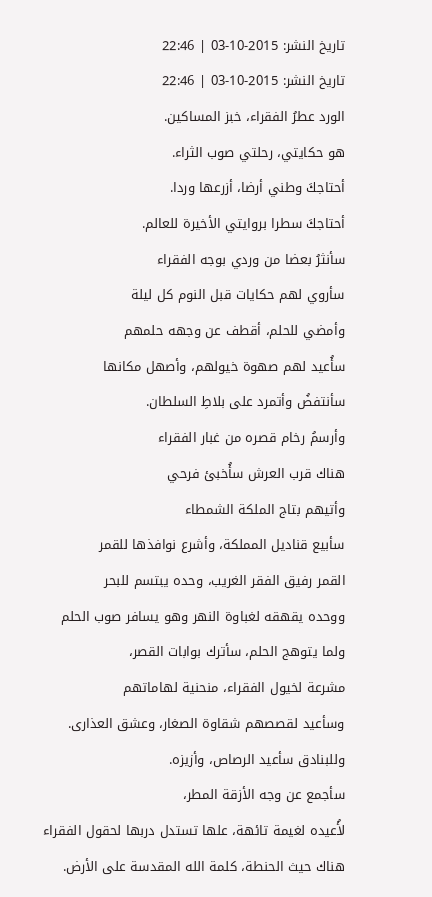تاريخ النشر: 2015-10-03 | 22:46
تاريخ النشر: 2015-10-03 | 22:46
الورد عطرُ الفقراء، خبز المساكين.
هو حكايتي، رحلتي صوب الثراء.
أحتاجكَ وطني أرضا، أزرعها وردا.
أحتاجكَ سطرا بروايتي الأخيرة للعالم.
سأنثرُ بعضا من وردي بوجه الفقراء
سأروي لهم حكايات قبل النوم كل ليلة
وأمضي للحلم، أقطف عن وجهه حلمهم
سأُعيد لهم صهوة خيولهم، وأصهل مكانها
سأنتفضُ وأتمرد على بلاطِ السلطان.
وأرسمُ رخام قصره من غبار الفقراء
هناك قرب العرش سأُخبئ فرحي
وأتيهم بتاج الملكة الشمطاء
سأبيع قناديل المملكة، وأشرع نوافذها للقمر
القمر رفيق الفقر الغريب، وحده يبتسم للبحر
ووحده يقهقه لغباوة النهر وهو يسافر صوب الحلم
ولما يتوهج الحلم، سأترك بوابات القصر،
مشرعة لخيول الفقراء، منحنية لهاماتهم
وسأعيد لقصصهم شقاوة الصغار، وعشق العذارى.
وللبنادق سأعيد الرصاص، وأزيزه.
سأجمع عن وجه الأزقة المطر،
لأُعيده لغيمة تائهة، علها تستدل دربها لحقول الفقراء
هناك حيث الحنطة، كلمة الله المقدسة على الأرض.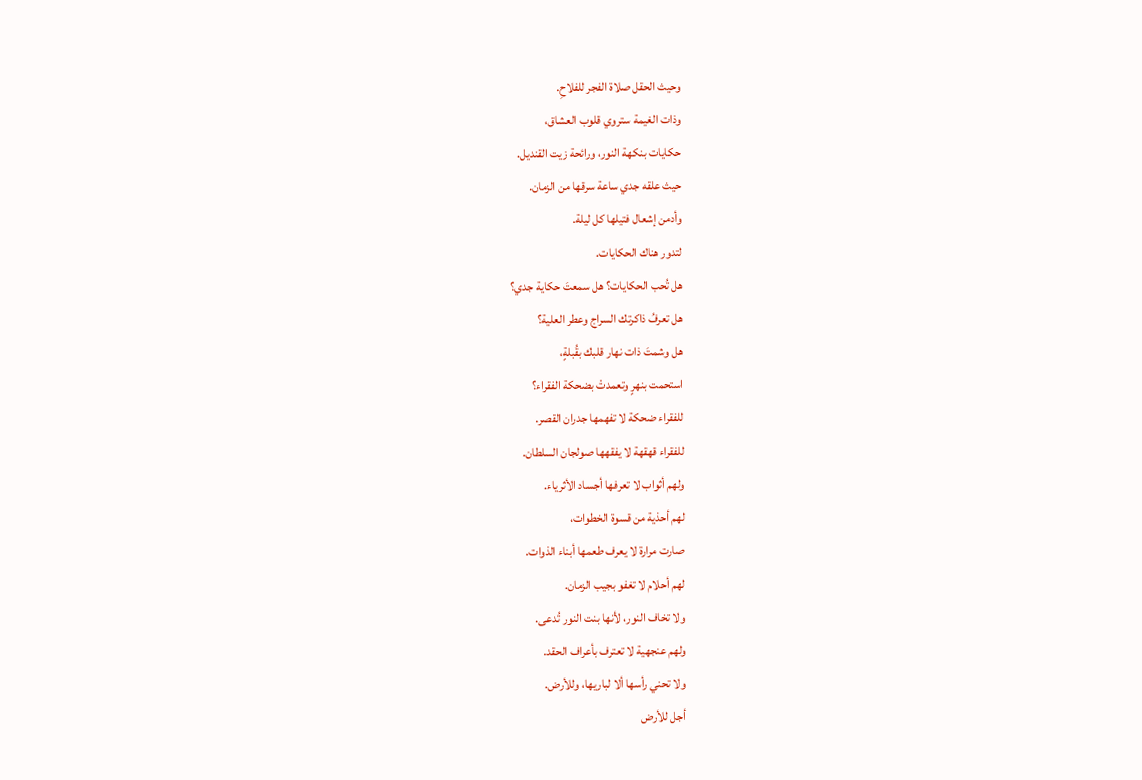وحيث الحقل صلاة الفجر للفلاحِ.
وذات الغيمة ستروي قلوب العشاق،
حكايات بنكهة النور، ورائحة زيت القنديل.
حيث علقه جدي ساعة سرقها من الزمان.
وأدمن إشعال فتيلها كل ليلة.
لتدور هناك الحكايات.
هل تُحب الحكايات؟ هل سمعتَ حكاية جدي؟
هل تعرفُ ذاكرتك السراج وعطر العلية؟
هل وشمتَ ذات نهار قلبك بقُبلةٍ،
استحمت بنهرٍ وتعمدتْ بضحكة الفقراء؟
للفقراء ضحكة لا تفهمها جدران القصر.
للفقراء قهقهة لا يفقهها صولجان السلطان.
ولهم أثواب لا تعرفها أجساد الأثرياء.
لهم أحذية من قسوة الخطوات،
صارت مرارة لا يعرف طعمها أبناء الذوات.
لهم أحلام لا تغفو بجيب الزمان.
ولا تخاف النور، لأنها بنت النور تُدعى.
ولهم عنجهية لا تعترف بأعراف الحقد.
ولا تحني رأسها ألا لباريها، وللأرض.
أجل للأرض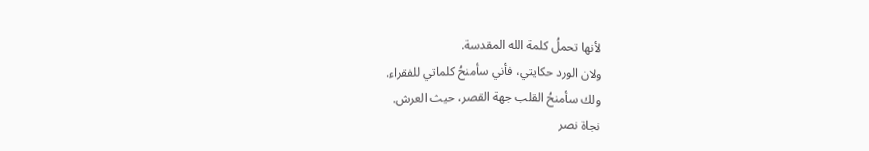لأنها تحملُ كلمة الله المقدسة.
ولان الورد حكايتي، فأني سأمنحُ كلماتي للفقراء.
ولك سأمنحُ القلب جهة القصر، حيث العرش.
نجاة نصر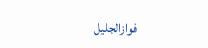فوازالجليل